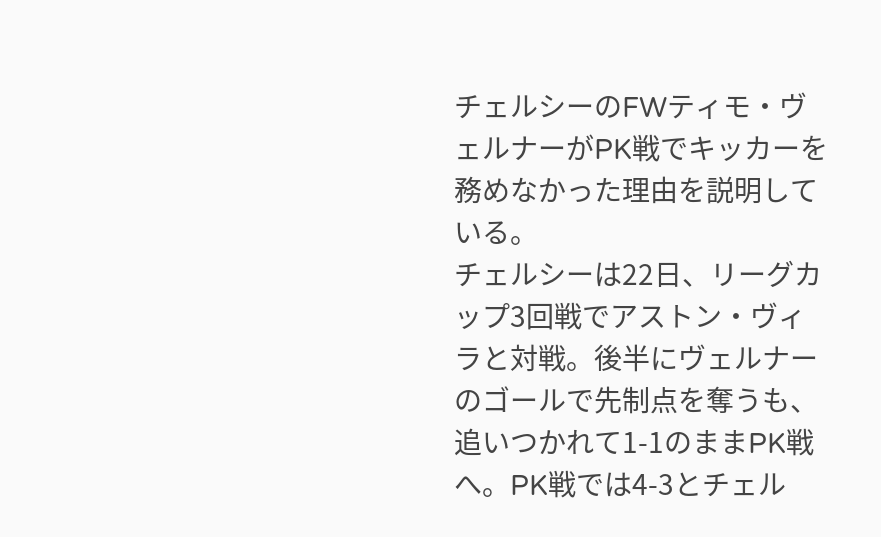チェルシーのFWティモ・ヴェルナーがPK戦でキッカーを務めなかった理由を説明している。
チェルシーは22日、リーグカップ3回戦でアストン・ヴィラと対戦。後半にヴェルナーのゴールで先制点を奪うも、追いつかれて1-1のままPK戦へ。PK戦では4-3とチェル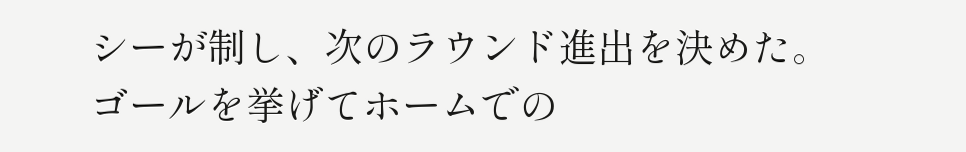シーが制し、次のラウンド進出を決めた。
ゴールを挙げてホームでの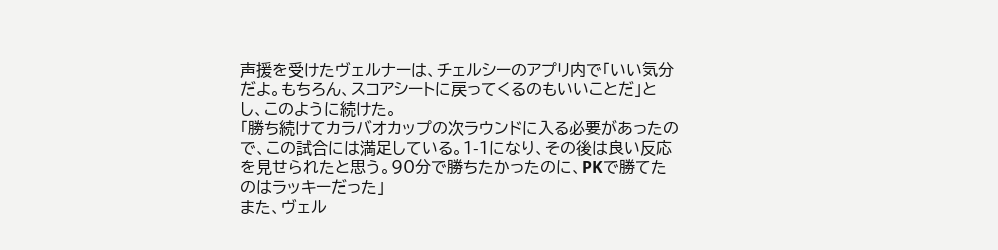声援を受けたヴェルナーは、チェルシーのアプリ内で「いい気分だよ。もちろん、スコアシートに戻ってくるのもいいことだ」とし、このように続けた。
「勝ち続けてカラバオカップの次ラウンドに入る必要があったので、この試合には満足している。1-1になり、その後は良い反応を見せられたと思う。90分で勝ちたかったのに、PKで勝てたのはラッキーだった」
また、ヴェル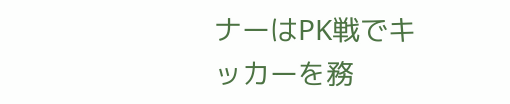ナーはPK戦でキッカーを務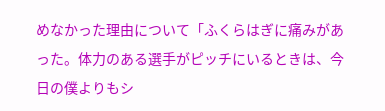めなかった理由について「ふくらはぎに痛みがあった。体力のある選手がピッチにいるときは、今日の僕よりもシ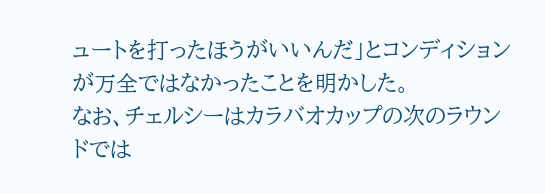ュートを打ったほうがいいんだ」とコンディションが万全ではなかったことを明かした。
なお、チェルシーはカラバオカップの次のラウンドでは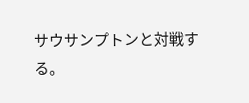サウサンプトンと対戦する。